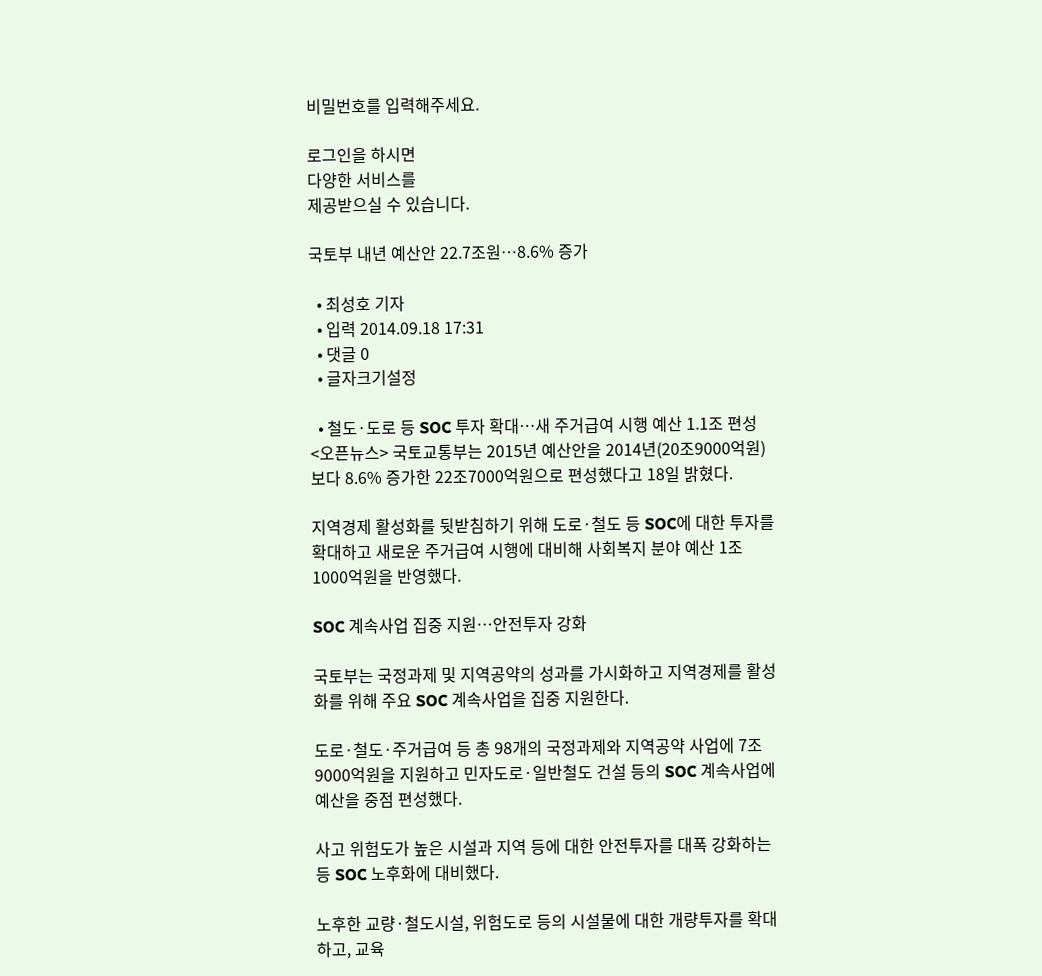비밀번호를 입력해주세요.

로그인을 하시면
다양한 서비스를
제공받으실 수 있습니다.

국토부 내년 예산안 22.7조원…8.6% 증가

  • 최성호 기자
  • 입력 2014.09.18 17:31
  • 댓글 0
  • 글자크기설정

  • 철도·도로 등 SOC 투자 확대…새 주거급여 시행 예산 1.1조 편성
<오픈뉴스> 국토교통부는 2015년 예산안을 2014년(20조9000억원)보다 8.6% 증가한 22조7000억원으로 편성했다고 18일 밝혔다.

지역경제 활성화를 뒷받침하기 위해 도로·철도 등 SOC에 대한 투자를 확대하고 새로운 주거급여 시행에 대비해 사회복지 분야 예산 1조1000억원을 반영했다.

SOC 계속사업 집중 지원…안전투자 강화

국토부는 국정과제 및 지역공약의 성과를 가시화하고 지역경제를 활성화를 위해 주요 SOC 계속사업을 집중 지원한다.

도로·철도·주거급여 등 총 98개의 국정과제와 지역공약 사업에 7조 9000억원을 지원하고 민자도로·일반철도 건설 등의 SOC 계속사업에 예산을 중점 편성했다.

사고 위험도가 높은 시설과 지역 등에 대한 안전투자를 대폭 강화하는 등 SOC 노후화에 대비했다.

노후한 교량·철도시설, 위험도로 등의 시설물에 대한 개량투자를 확대하고, 교육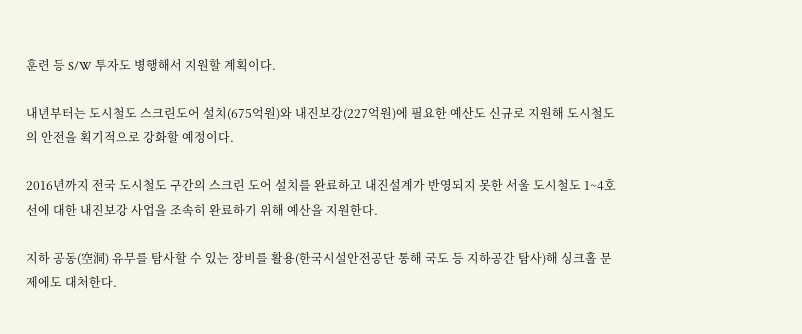훈련 등 S/W 투자도 병행해서 지원할 계획이다.

내년부터는 도시철도 스크린도어 설치(675억원)와 내진보강(227억원)에 필요한 예산도 신규로 지원해 도시철도의 안전을 획기적으로 강화할 예정이다.

2016년까지 전국 도시철도 구간의 스크린 도어 설치를 완료하고 내진설계가 반영되지 못한 서울 도시철도 1~4호선에 대한 내진보강 사업을 조속히 완료하기 위해 예산을 지원한다.

지하 공동(空洞) 유무를 탐사할 수 있는 장비를 활용(한국시설안전공단 통해 국도 등 지하공간 탐사)해 싱크홀 문제에도 대처한다.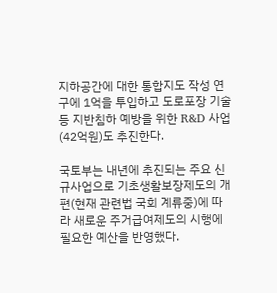지하공간에 대한 통합지도 작성 연구에 1억을 투입하고 도로포장 기술 등 지반침하 예방을 위한 R&D 사업(42억원)도 추진한다.

국토부는 내년에 추진되는 주요 신규사업으로 기초생활보장제도의 개편(현재 관련법 국회 계류중)에 따라 새로운 주거급여제도의 시행에 필요한 예산을 반영했다.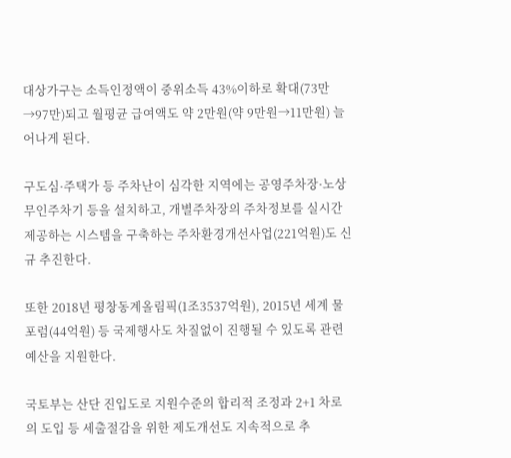대상가구는 소득인정액이 중위소득 43%이하로 확대(73만→97만)되고 월평균 급여액도 약 2만원(약 9만원→11만원) 늘어나게 된다.

구도심·주택가 등 주차난이 심각한 지역에는 공영주차장·노상 무인주차기 등을 설치하고, 개별주차장의 주차정보를 실시간 제공하는 시스템을 구축하는 주차환경개선사업(221억원)도 신규 추진한다.

또한 2018년 평창동계올림픽(1조3537억원), 2015년 세계 물포럼(44억원) 등 국제행사도 차질없이 진행될 수 있도록 관련 예산을 지원한다.

국토부는 산단 진입도로 지원수준의 합리적 조정과 2+1 차로의 도입 등 세출절감을 위한 제도개선도 지속적으로 추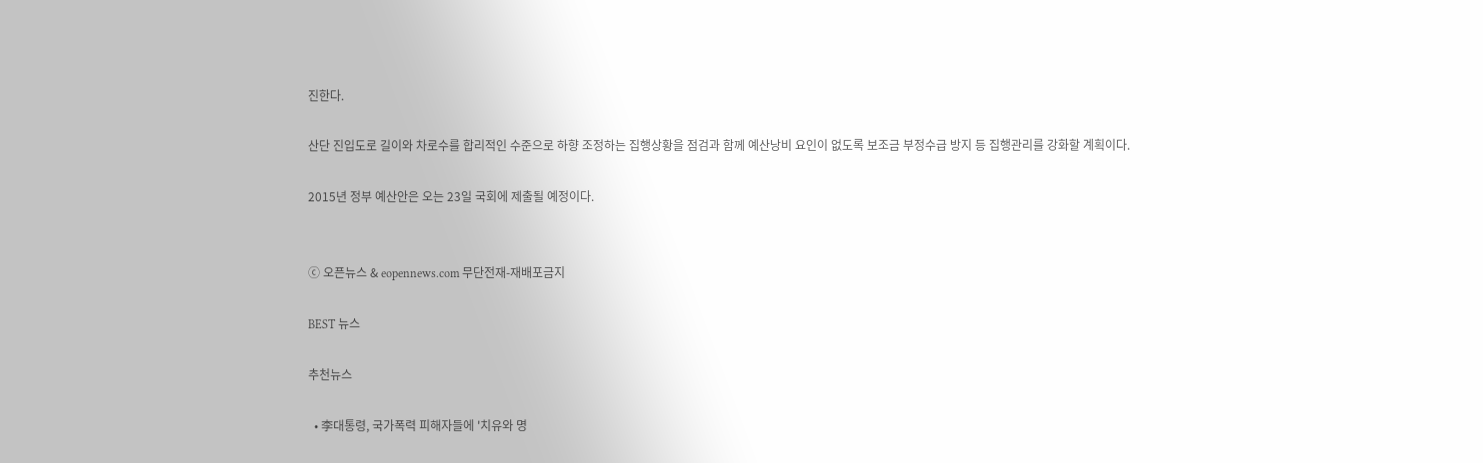진한다.

산단 진입도로 길이와 차로수를 합리적인 수준으로 하향 조정하는 집행상황을 점검과 함께 예산낭비 요인이 없도록 보조금 부정수급 방지 등 집행관리를 강화할 계획이다.

2015년 정부 예산안은 오는 23일 국회에 제출될 예정이다.


ⓒ 오픈뉴스 & eopennews.com 무단전재-재배포금지

BEST 뉴스

추천뉴스

  • 李대통령, 국가폭력 피해자들에 '치유와 명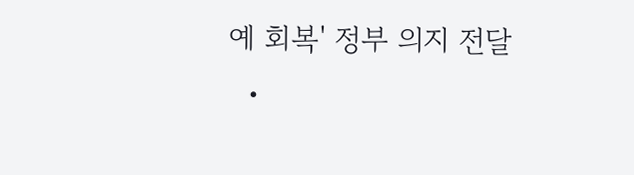예 회복' 정부 의지 전달
  •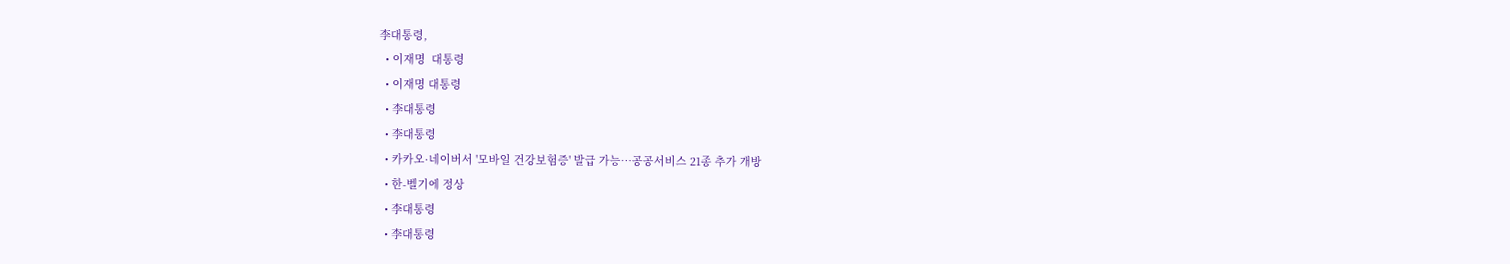李대통령,
  • 이재명  대통령
  • 이재명 대통령
  • 李대통령
  • 李대통령
  • 카카오·네이버서 '모바일 건강보험증' 발급 가능…공공서비스 21종 추가 개방
  • 한-벨기에 정상
  • 李대통령
  • 李대통령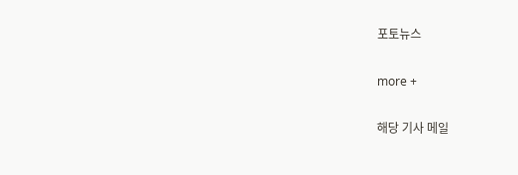포토뉴스

more +

해당 기사 메일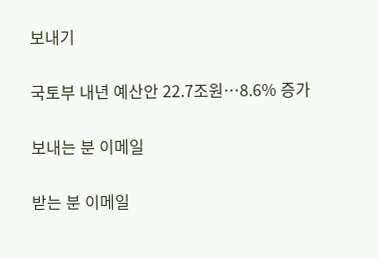보내기

국토부 내년 예산안 22.7조원…8.6% 증가

보내는 분 이메일

받는 분 이메일